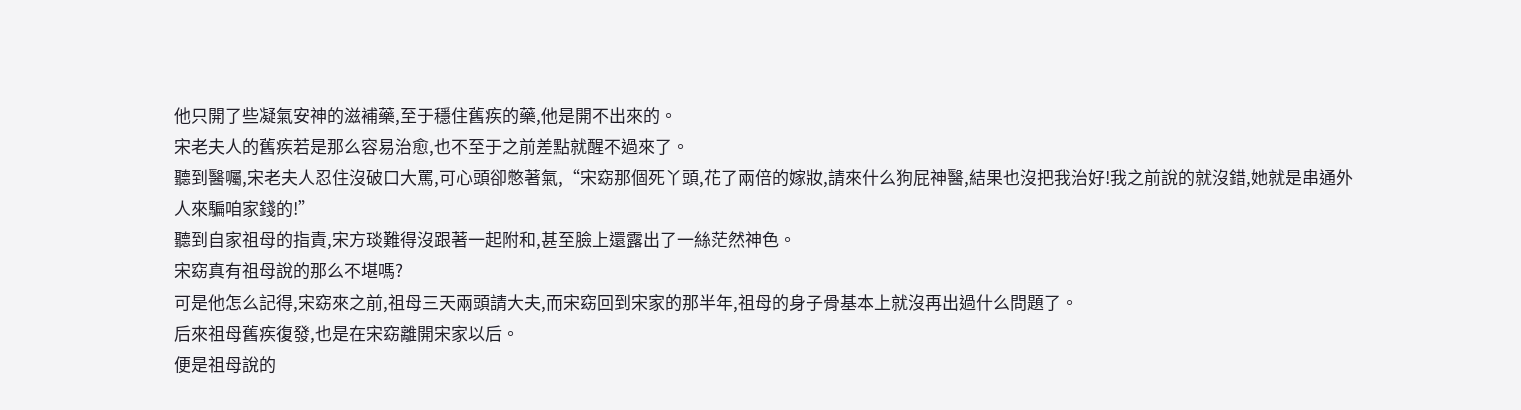他只開了些凝氣安神的滋補藥,至于穩住舊疾的藥,他是開不出來的。
宋老夫人的舊疾若是那么容易治愈,也不至于之前差點就醒不過來了。
聽到醫囑,宋老夫人忍住沒破口大罵,可心頭卻憋著氣,“宋窈那個死丫頭,花了兩倍的嫁妝,請來什么狗屁神醫,結果也沒把我治好!我之前說的就沒錯,她就是串通外人來騙咱家錢的!”
聽到自家祖母的指責,宋方琰難得沒跟著一起附和,甚至臉上還露出了一絲茫然神色。
宋窈真有祖母說的那么不堪嗎?
可是他怎么記得,宋窈來之前,祖母三天兩頭請大夫,而宋窈回到宋家的那半年,祖母的身子骨基本上就沒再出過什么問題了。
后來祖母舊疾復發,也是在宋窈離開宋家以后。
便是祖母說的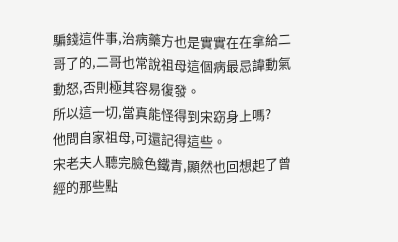騙錢這件事,治病藥方也是實實在在拿給二哥了的,二哥也常說祖母這個病最忌諱動氣動怒,否則極其容易復發。
所以這一切,當真能怪得到宋窈身上嗎?
他問自家祖母,可還記得這些。
宋老夫人聽完臉色鐵青,顯然也回想起了曾經的那些點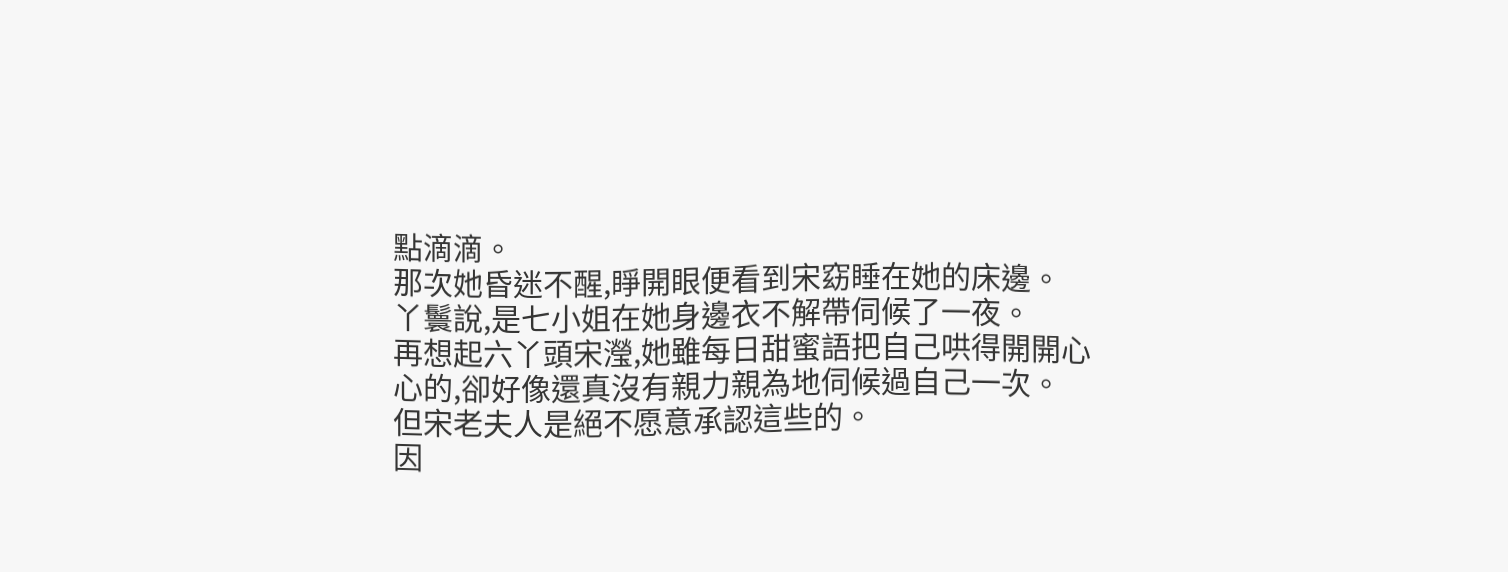點滴滴。
那次她昏迷不醒,睜開眼便看到宋窈睡在她的床邊。
丫鬟說,是七小姐在她身邊衣不解帶伺候了一夜。
再想起六丫頭宋瀅,她雖每日甜蜜語把自己哄得開開心心的,卻好像還真沒有親力親為地伺候過自己一次。
但宋老夫人是絕不愿意承認這些的。
因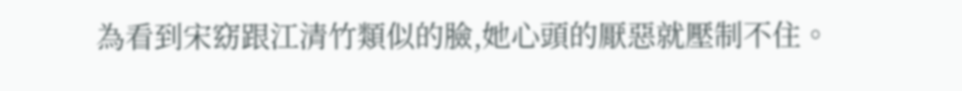為看到宋窈跟江清竹類似的臉,她心頭的厭惡就壓制不住。